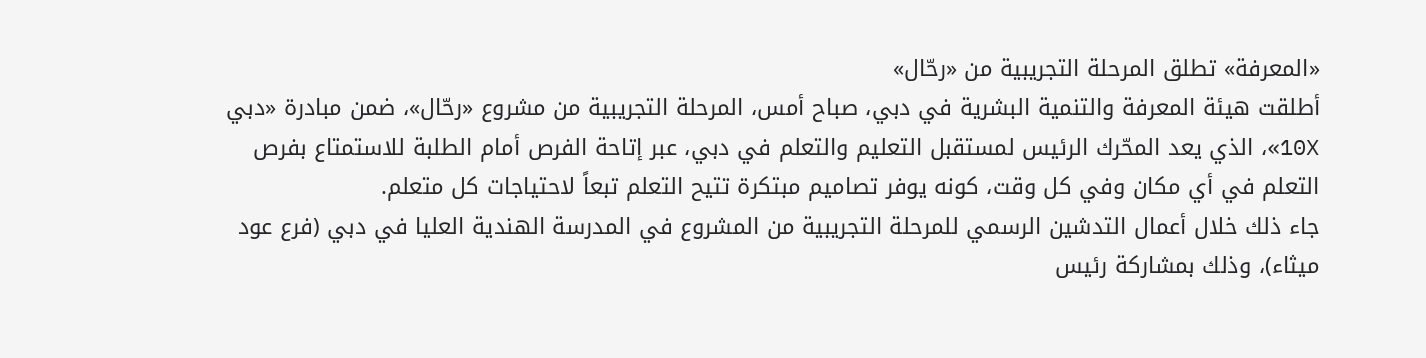«المعرفة» تطلق المرحلة التجريبية من «رحّال»
أطلقت هيئة المعرفة والتنمية البشرية في دبي، صباح أمس، المرحلة التجريبية من مشروع «رحّال»، ضمن مبادرة «دبي 10X»، الذي يعد المحّرك الرئيس لمستقبل التعليم والتعلم في دبي، عبر إتاحة الفرص أمام الطلبة للاستمتاع بفرص التعلم في أي مكان وفي كل وقت، كونه يوفر تصاميم مبتكرة تتيح التعلم تبعاً لاحتياجات كل متعلم.
جاء ذلك خلال أعمال التدشين الرسمي للمرحلة التجريبية من المشروع في المدرسة الهندية العليا في دبي (فرع عود ميثاء)، وذلك بمشاركة رئيس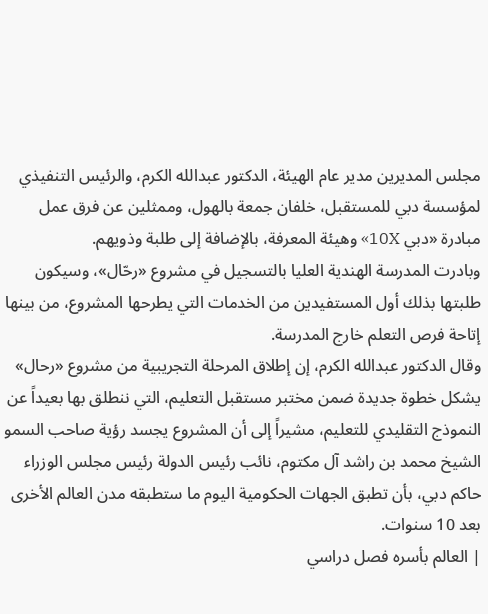مجلس المديرين مدير عام الهيئة، الدكتور عبدالله الكرم، والرئيس التنفيذي لمؤسسة دبي للمستقبل، خلفان جمعة بالهول، وممثلين عن فرق عمل مبادرة «دبي 10X» وهيئة المعرفة، بالإضافة إلى طلبة وذويهم.
وبادرت المدرسة الهندية العليا بالتسجيل في مشروع «رحّال»، وسيكون طلبتها بذلك أول المستفيدين من الخدمات التي يطرحها المشروع، من بينها إتاحة فرص التعلم خارج المدرسة.
وقال الدكتور عبدالله الكرم، إن إطلاق المرحلة التجريبية من مشروع «رحال» يشكل خطوة جديدة ضمن مختبر مستقبل التعليم، التي ننطلق بها بعيداً عن النموذج التقليدي للتعليم، مشيراً إلى أن المشروع يجسد رؤية صاحب السمو الشيخ محمد بن راشد آل مكتوم، نائب رئيس الدولة رئيس مجلس الوزراء حاكم دبي، بأن تطبق الجهات الحكومية اليوم ما ستطبقه مدن العالم الأخرى بعد 10 سنوات.
| العالم بأسره فصل دراسي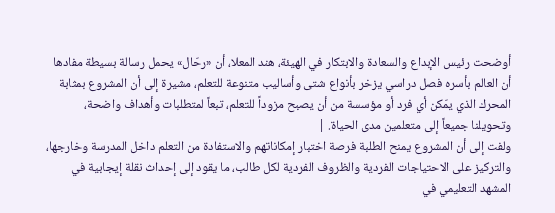أوضحت رئيس الإبداع والسعادة والابتكار في الهيئة، هند المعلا، أن «رحّال» يحمل رسالة بسيطة مفادها أن العالم بأسره فصل دراسي يزخر بأنواع شتى وأساليب متنوعة للتعلم، مشيرة إلى أن المشروع بمثابة المحرك الذي يمّكن أي فرد أو مؤسسة من أن يصبح مزوداً للتعلم، تبعاً لمتطلبات وأهداف واضحة، وتحويلنا جميعاً إلى متعلمين مدى الحياة. |
ولفت إلى أن المشروع يمنح الطلبة فرصة اختبار إمكاناتهم والاستفادة من التعلم داخل المدرسة وخارجها، والتركيز على الاحتياجات الفردية والظروف الفردية لكل طالب، ما يقود إلى إحداث نقلة إيجابية في المشهد التعليمي في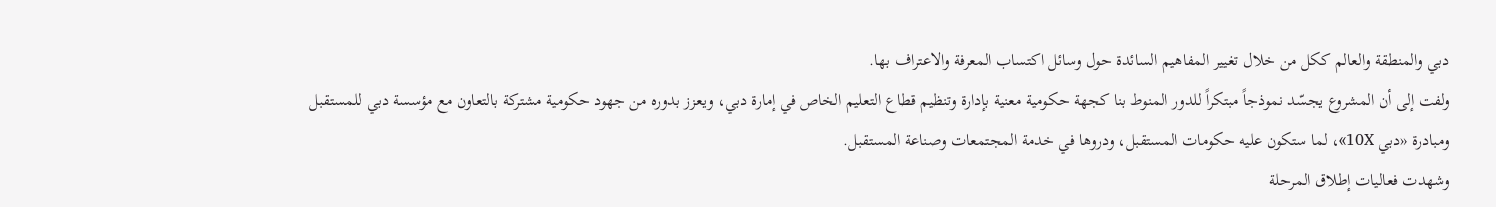دبي والمنطقة والعالم ككل من خلال تغيير المفاهيم السائدة حول وسائل اكتساب المعرفة والاعتراف بها.
ولفت إلى أن المشروع يجسّد نموذجاً مبتكراً للدور المنوط بنا كجهة حكومية معنية بإدارة وتنظيم قطاع التعليم الخاص في إمارة دبي، ويعزز بدوره من جهود حكومية مشتركة بالتعاون مع مؤسسة دبي للمستقبل ومبادرة «دبي 10X»، لما ستكون عليه حكومات المستقبل، ودروها في خدمة المجتمعات وصناعة المستقبل.
وشهدت فعاليات إطلاق المرحلة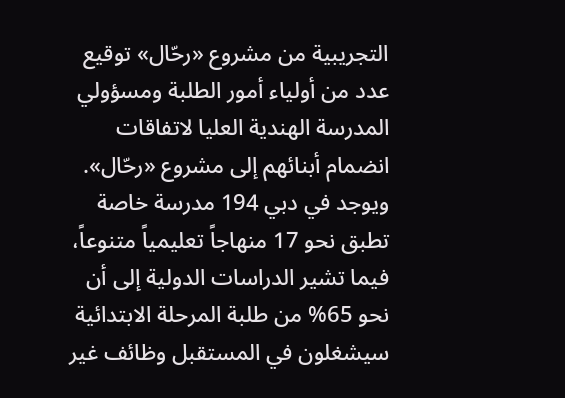التجريبية من مشروع «رحّال» توقيع عدد من أولياء أمور الطلبة ومسؤولي المدرسة الهندية العليا لاتفاقات انضمام أبنائهم إلى مشروع «رحّال».
ويوجد في دبي 194 مدرسة خاصة تطبق نحو 17 منهاجاً تعليمياً متنوعاً، فيما تشير الدراسات الدولية إلى أن نحو 65% من طلبة المرحلة الابتدائية سيشغلون في المستقبل وظائف غير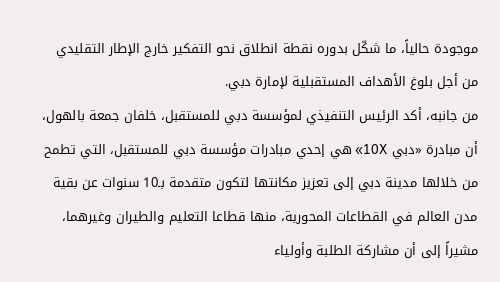موجودة حالياً، ما شكّل بدوره نقطة انطلاق نحو التفكير خارج الإطار التقليدي من أجل بلوغ الأهداف المستقبلية لإمارة دبي.
من جانبه، أكد الرئيس التنفيذي لمؤسسة دبي للمستقبل، خلفان جمعة بالهول، أن مبادرة «دبي 10X» هي إحدي مبادرات مؤسسة دبي للمستقبل، التي تطمح من خلالها مدينة دبي إلى تعزيز مكانتها لتكون متقدمة بـ10 سنوات عن بقية مدن العالم في القطاعات المحورية، منها قطاعا التعليم والطيران وغيرهما، مشيراً إلى أن مشاركة الطلبة وأولياء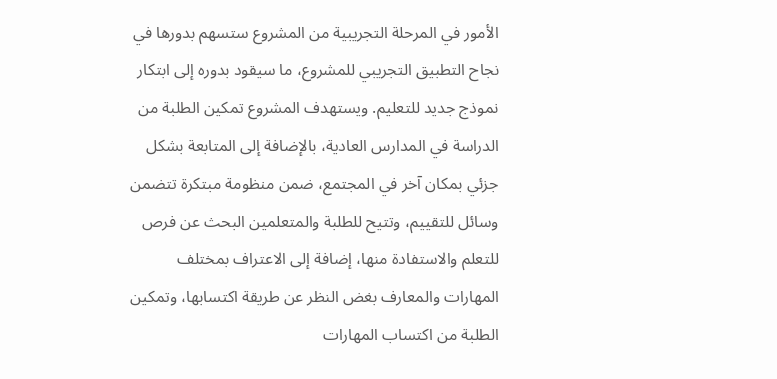الأمور في المرحلة التجريبية من المشروع ستسهم بدورها في نجاح التطبيق التجريبي للمشروع، ما سيقود بدوره إلى ابتكار نموذج جديد للتعليم. ويستهدف المشروع تمكين الطلبة من الدراسة في المدارس العادية، بالإضافة إلى المتابعة بشكل جزئي بمكان آخر في المجتمع، ضمن منظومة مبتكرة تتضمن وسائل للتقييم، وتتيح للطلبة والمتعلمين البحث عن فرص للتعلم والاستفادة منها، إضافة إلى الاعتراف بمختلف المهارات والمعارف بغض النظر عن طريقة اكتسابها، وتمكين الطلبة من اكتساب المهارات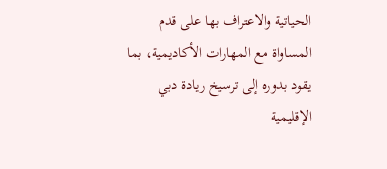الحياتية والاعتراف بها على قدم المساواة مع المهارات الأكاديمية، بما يقود بدوره إلى ترسيخ ريادة دبي الإقليمية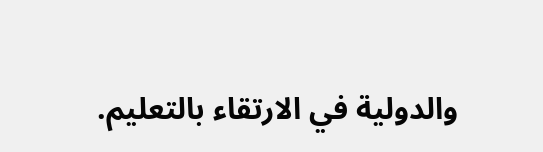والدولية في الارتقاء بالتعليم.